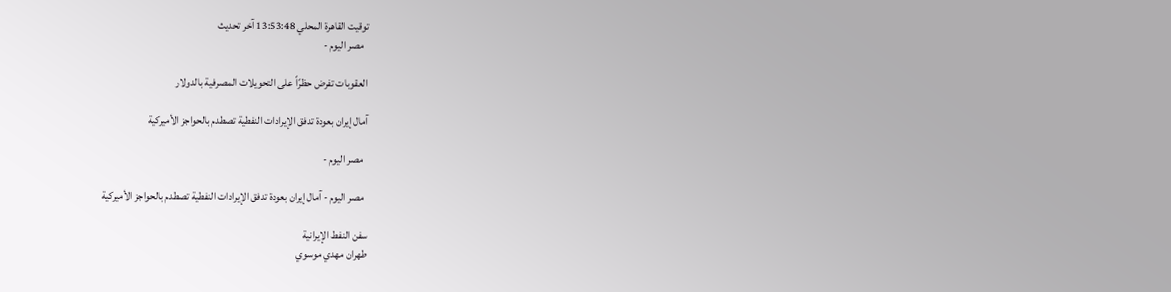توقيت القاهرة المحلي 13:53:48 آخر تحديث
  مصر اليوم -

العقوبات تفرض حظرًاً على التحويلات المصرفية بالدولار

آمال إيران بعودة تدفق الإيرادات النفطية تصطدم بالحواجز الأميركية

  مصر اليوم -

  مصر اليوم - آمال إيران بعودة تدفق الإيرادات النفطية تصطدم بالحواجز الأميركية

سفن النفط الإيرانية
طهران مهدي موسوي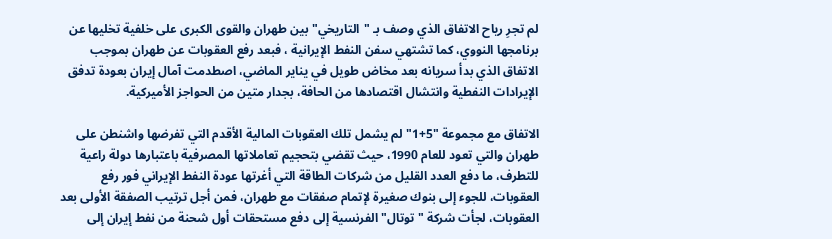لم تجرِ رياح الاتفاق الذي وصف بـ "التاريخي" بين طهران والقوى الكبرى على خلفية تخليها عن برنامجها النووي، كما تشتهي سفن النفط الإيرانية ، فبعد رفع العقوبات عن طهران بموجب الاتفاق الذي بدأ سريانه بعد مخاض طويل في يناير الماضي، اصطدمت آمال إيران بعودة تدفق الإيرادات النفطية وانتشال اقتصادها من الحافة، بجدار متين من الحواجز الأميركية.

الاتفاق مع مجموعة "5+1" لم يشمل تلك العقوبات المالية الأقدم التي تفرضها واشنطن على طهران والتي تعود للعام 1990، حيث تقضي بتحجيم تعاملاتها المصرفية باعتبارها دولة راعية للتطرف، ما دفع العدد القليل من شركات الطاقة التي أغرتها عودة النفط الإيراني فور رفع العقوبات، للجوء إلى بنوك صغيرة لإتمام صفقات مع طهران، فمن أجل ترتيب الصفقة الأولى بعد العقوبات، لجأت شركة "توتال" الفرنسية إلى دفع مستحقات أول شحنة من نفط إيران إلى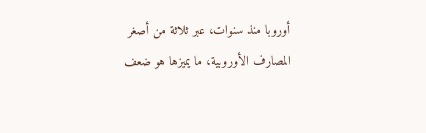أوروبا منذ سنوات، عبر ثلاثة من أصغر المصارف الأوروبية، ما يميزها هو ضعف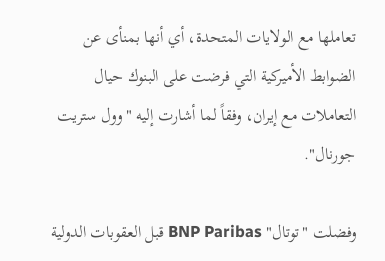تعاملها مع الولايات المتحدة، أي أنها بمنأى عن الضوابط الأميركية التي فرضت على البنوك حيال التعاملات مع إيران، وفقاً لما أشارت إليه "وول ستريت جورنال".

وفضلت "توتال" BNP Paribas قبل العقوبات الدولية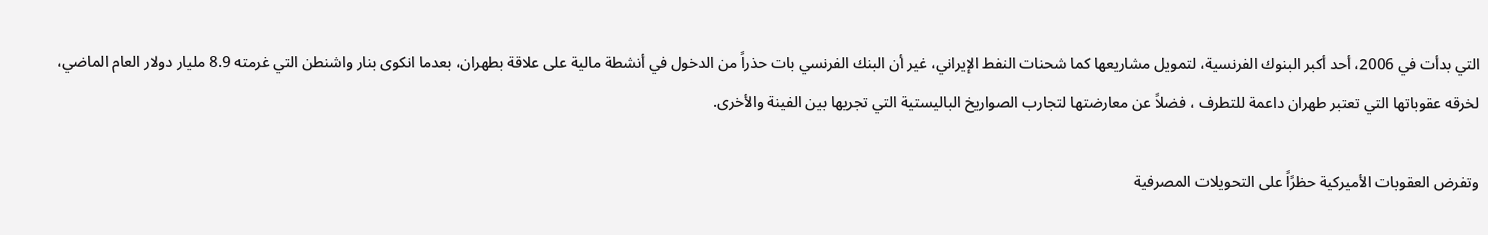التي بدأت في 2006، أحد أكبر البنوك الفرنسية، لتمويل مشاريعها كما شحنات النفط الإيراني، غير أن البنك الفرنسي بات حذراً من الدخول في أنشطة مالية على علاقة بطهران، بعدما انكوى بنار واشنطن التي غرمته 8.9 مليار دولار العام الماضي، لخرقه عقوباتها التي تعتبر طهران داعمة للتطرف ، فضلاً عن معارضتها لتجارب الصواريخ الباليستية التي تجريها بين الفينة والأخرى.

وتفرض العقوبات الأميركية حظرًاً على التحويلات المصرفية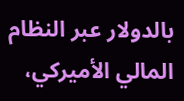بالدولار عبر النظام المالي الأميركي،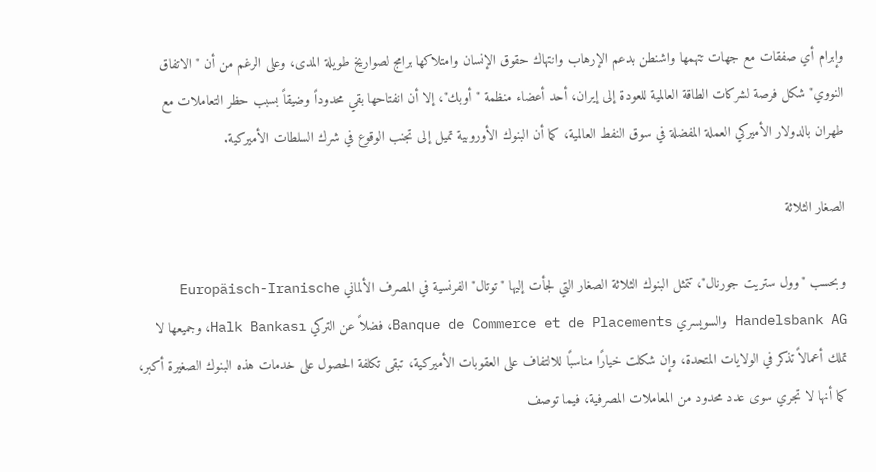وإبرام أي صفقات مع جهات تتهمها واشنطن بدعم الإرهاب وانتهاك حقوق الإنسان وامتلاكها برامج لصواريخ طويلة المدى، وعلى الرغم من أن "الاتفاق النووي" شكل فرصة لشركات الطاقة العالمية للعودة إلى إيران، أحد أعضاء منظمة "أوبك"، إلا أن انفتاحها بقي محدوداً وضيقاً بسبب حظر التعاملات مع طهران بالدولار الأميركي العملة المفضلة في سوق النفط العالمية، كما أن البنوك الأوروبية تميل إلى تجنب الوقوع في شرك السلطات الأميركية.

الصغار الثلاثة

وبحسب "وول ستريت جورنال"، تتمثل البنوك الثلاثة الصغار التي لجأت إليها "توتال" الفرنسية في المصرف الألماني Europäisch-Iranische Handelsbank AG والسويسري Banque de Commerce et de Placements، فضلاً عن التركي Halk Bankası، وجميعها لا تملك أعمالاً تذكر في الولايات المتحدة، وإن شكلت خيارًا مناسبًا للالتفاف على العقوبات الأميركية، تبقى تكلفة الحصول على خدمات هذه البنوك الصغيرة أكبر، كما أنها لا تجري سوى عدد محدود من المعاملات المصرفية، فيما توصف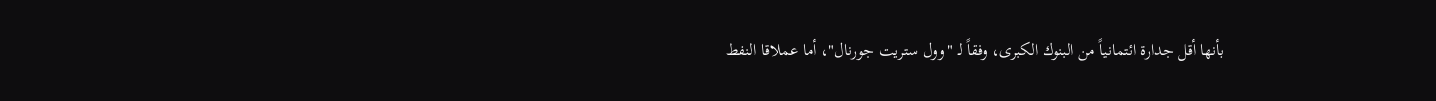بأنها أقل جدارة ائتمانياً من البنوك الكبرى، وفقاً لـ "وول ستريت جورنال"، أما عملاقا النفط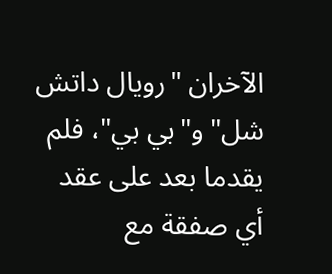الآخران "رويال داتش شل" و"بي بي"، فلم يقدما بعد على عقد أي صفقة مع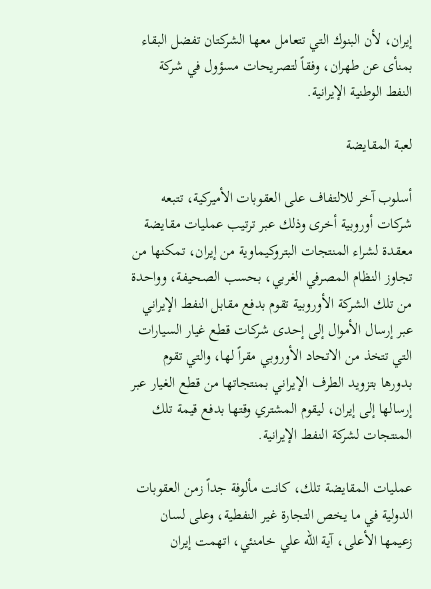إيران، لأن البنوك التي تتعامل معها الشركتان تفضل البقاء بمنأى عن طهران، وفقاً لتصريحات مسؤول في شركة النفط الوطنية الإيرانية.

لعبة المقايضة

أسلوب آخر للالتفاف على العقوبات الأميركية، تتبعه شركات أوروبية أخرى وذلك عبر ترتيب عمليات مقايضة معقدة لشراء المنتجات البتروكيماوية من إيران، تمكنها من تجاوز النظام المصرفي الغربي، بحسب الصحيفة، وواحدة من تلك الشركة الأوروبية تقوم بدفع مقابل النفط الإيراني عبر إرسال الأموال إلى إحدى شركات قطع غيار السيارات التي تتخذ من الاتحاد الأوروبي مقراً لها، والتي تقوم بدورها بتزويد الطرف الإيراني بمنتجاتها من قطع الغيار عبر إرسالها إلى إيران، ليقوم المشتري وقتها بدفع قيمة تلك المنتجات لشركة النفط الإيرانية.

عمليات المقايضة تلك، كانت مألوفة جداً زمن العقوبات الدولية في ما يخص التجارة غير النفطية، وعلى لسان زعيمها الأعلى، آية الله علي خامنئي، اتهمت إيران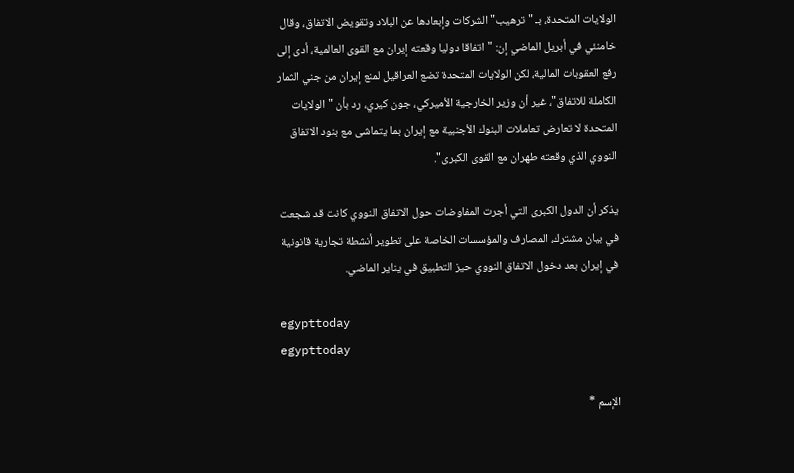الولايات المتحدة، بـ "ترهيب" الشركات وإبعادها عن البلاد وتقويض الاتفاق، وقال خامنئي في أبريل الماضي إن: "اتفاقا دوليا وقعته إيران مع القوى العالمية، أدى إلى رفع العقوبات المالية، لكن الولايات المتحدة تضع العراقيل لمنع إيران من جني الثمار الكاملة للاتفاق"، غير أن وزير الخارجية الأميركي، جون كيري، رد بأن "الولايات المتحدة لا تعارض تعاملات البنوك الأجنبية مع إيران بما يتماشى مع بنود الاتفاق النووي الذي وقعته طهران مع القوى الكبرى".

يذكر أن الدول الكبرى التي أجرت المفاوضات حول الاتفاق النووي كانت قد شجعت في بيان مشترك، المصارف والمؤسسات الخاصة على تطوير أنشطة تجارية قانونية في إيران بعد دخول الاتفاق النووي حيز التطبيق في يناير الماضي.

egypttoday
egypttoday

الإسم *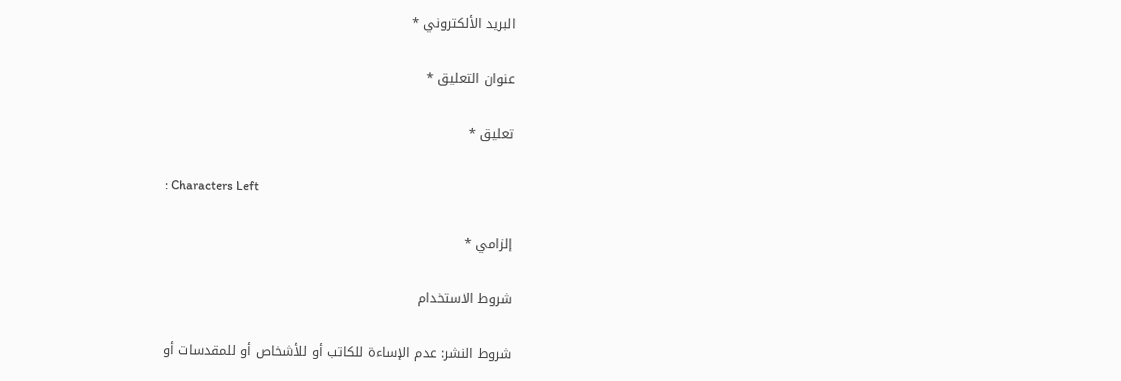البريد الألكتروني *

عنوان التعليق *

تعليق *

: Characters Left

إلزامي *

شروط الاستخدام

شروط النشر: عدم الإساءة للكاتب أو للأشخاص أو للمقدسات أو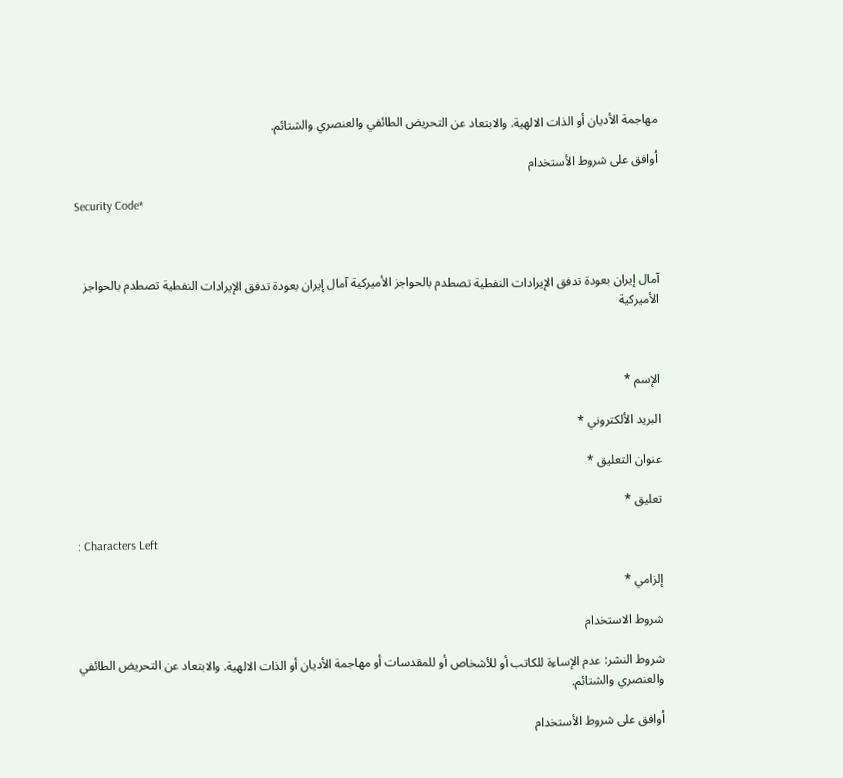مهاجمة الأديان أو الذات الالهية. والابتعاد عن التحريض الطائفي والعنصري والشتائم.

اُوافق على شروط الأستخدام

Security Code*



آمال إيران بعودة تدفق الإيرادات النفطية تصطدم بالحواجز الأميركية آمال إيران بعودة تدفق الإيرادات النفطية تصطدم بالحواجز الأميركية



الإسم *

البريد الألكتروني *

عنوان التعليق *

تعليق *

: Characters Left

إلزامي *

شروط الاستخدام

شروط النشر: عدم الإساءة للكاتب أو للأشخاص أو للمقدسات أو مهاجمة الأديان أو الذات الالهية. والابتعاد عن التحريض الطائفي والعنصري والشتائم.

اُوافق على شروط الأستخدام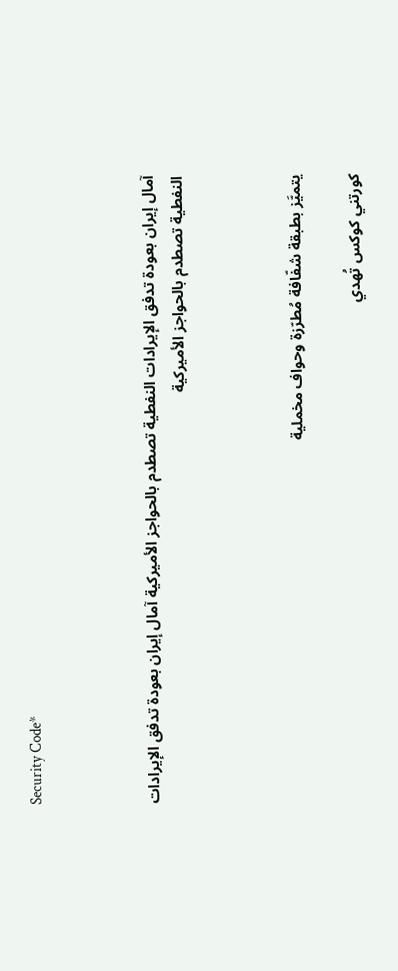Security Code*



آمال إيران بعودة تدفق الإيرادات النفطية تصطدم بالحواجز الأميركية آمال إيران بعودة تدفق الإيرادات النفطية تصطدم بالحواجز الأميركية



يتميَّز بطبقة شفّافة مُطرّزة وحواف مخملية

كورتني كوكس تُهدي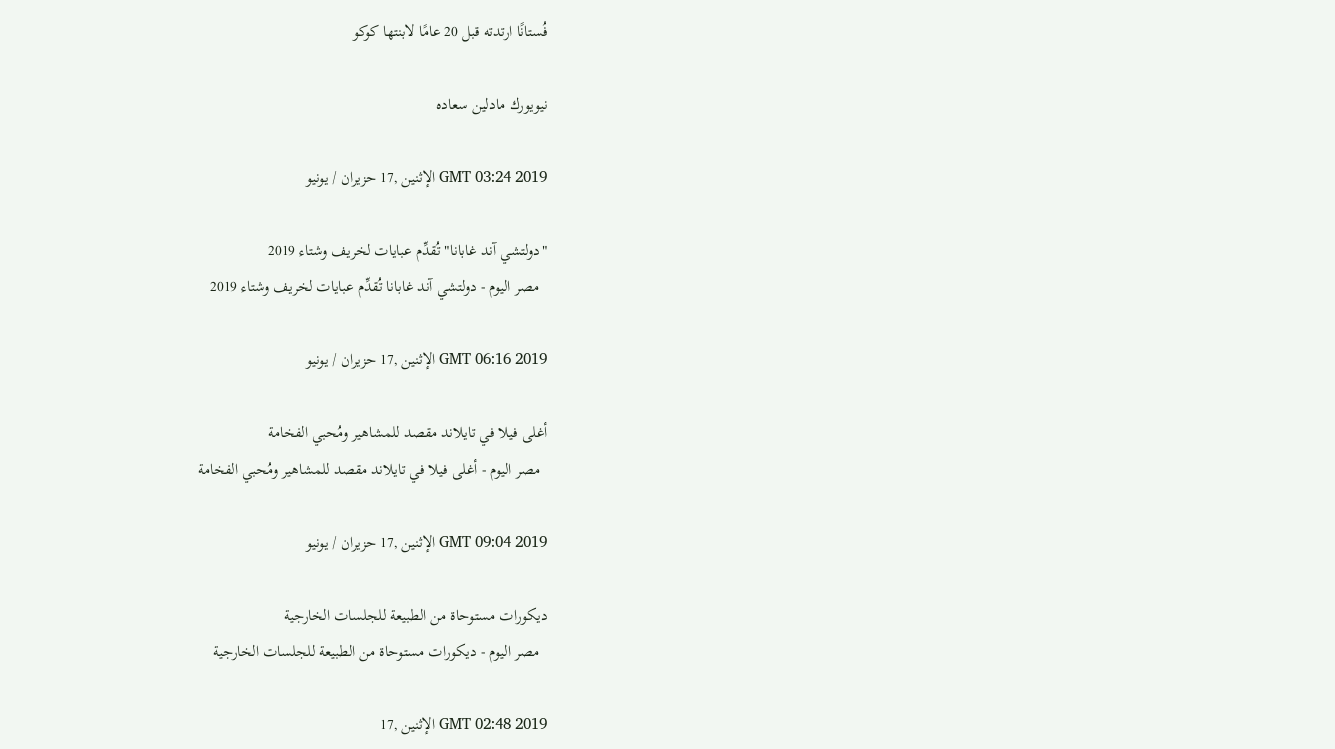فُستانًا ارتدته قبل 20 عامًا لابنتها كوكو

نيويورك مادلين سعاده

GMT 03:24 2019 الإثنين ,17 حزيران / يونيو

"دولتشي آند غابانا" تُقدِّم عبايات لخريف وشتاء 2019
  مصر اليوم - دولتشي آند غابانا تُقدِّم عبايات لخريف وشتاء 2019

GMT 06:16 2019 الإثنين ,17 حزيران / يونيو

أغلى فيلا في تايلاند مقصد للمشاهير ومُحبي الفخامة
  مصر اليوم - أغلى فيلا في تايلاند مقصد للمشاهير ومُحبي الفخامة

GMT 09:04 2019 الإثنين ,17 حزيران / يونيو

ديكورات مستوحاة من الطبيعة للجلسات الخارجية
  مصر اليوم - ديكورات مستوحاة من الطبيعة للجلسات الخارجية

GMT 02:48 2019 الإثنين ,17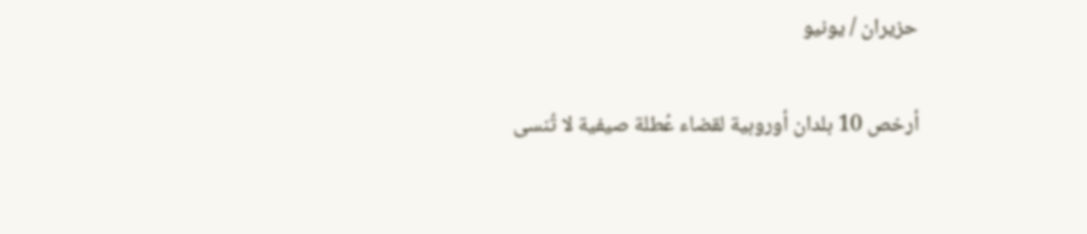حزيران / يونيو

أرخص 10 بلدان أوروبية لقضاء عُطلة صيفية لا تُنسى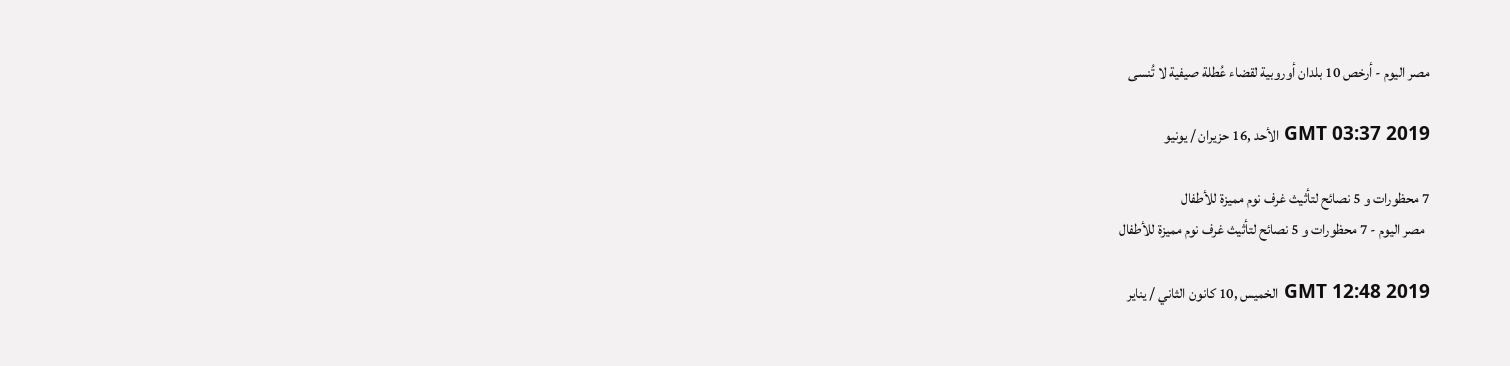مصر اليوم - أرخص 10 بلدان أوروبية لقضاء عُطلة صيفية لا تُنسى

GMT 03:37 2019 الأحد ,16 حزيران / يونيو

7 محظورات و 5 نصائح لتأثيث غرف نوم مميزة للأطفال
  مصر اليوم - 7 محظورات و 5 نصائح لتأثيث غرف نوم مميزة للأطفال

GMT 12:48 2019 الخميس ,10 كانون الثاني / يناير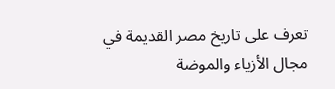تعرف على تاريخ مصر القديمة في مجال الأزياء والموضة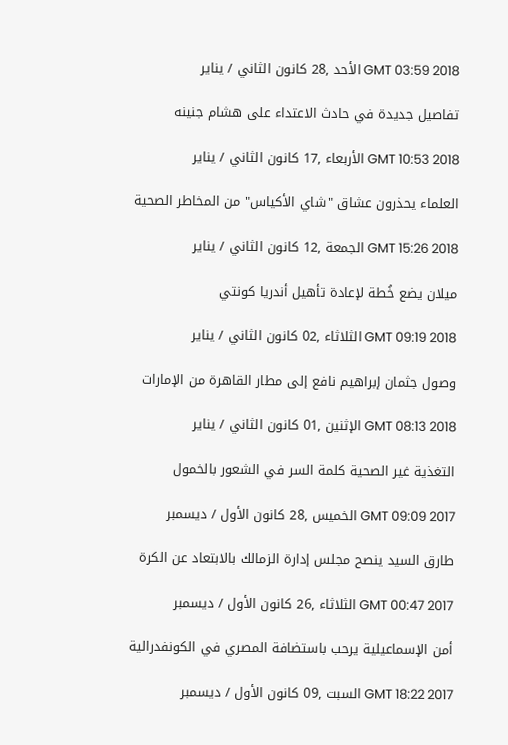GMT 03:59 2018 الأحد ,28 كانون الثاني / يناير

تفاصيل جديدة في حادث الاعتداء على هشام جنينه

GMT 10:53 2018 الأربعاء ,17 كانون الثاني / يناير

العلماء يحذرون عشاق "شاي الأكياس" من المخاطر الصحية

GMT 15:26 2018 الجمعة ,12 كانون الثاني / يناير

ميلان يضع خُطة لإعادة تأهيل أندريا كونتي

GMT 09:19 2018 الثلاثاء ,02 كانون الثاني / يناير

وصول جثمان إبراهيم نافع إلى مطار القاهرة من الإمارات

GMT 08:13 2018 الإثنين ,01 كانون الثاني / يناير

التغذية غير الصحية كلمة السر في الشعور بالخمول

GMT 09:09 2017 الخميس ,28 كانون الأول / ديسمبر

طارق السيد ينصح مجلس إدارة الزمالك بالابتعاد عن الكرة

GMT 00:47 2017 الثلاثاء ,26 كانون الأول / ديسمبر

أمن الإسماعيلية يرحب باستضافة المصري في الكونفدرالية

GMT 18:22 2017 السبت ,09 كانون الأول / ديسمبر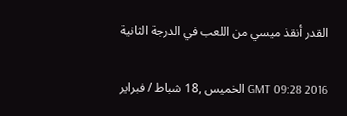القدر أنقذ ميسي من اللعب في الدرجة الثانية

GMT 09:28 2016 الخميس ,18 شباط / فبراير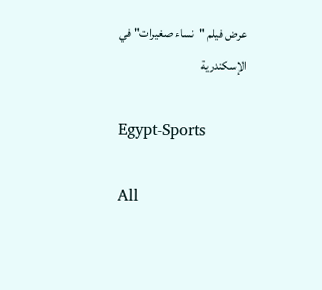عرض فيلم "نساء صغيرات" في الإسكندرية

Egypt-Sports

All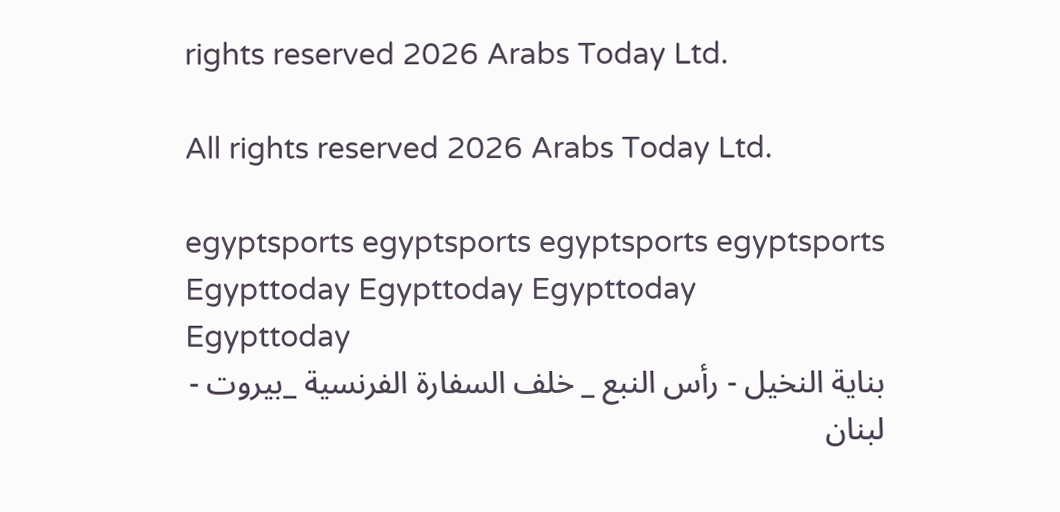rights reserved 2026 Arabs Today Ltd.

All rights reserved 2026 Arabs Today Ltd.

egyptsports egyptsports egyptsports egyptsports
Egypttoday Egypttoday Egypttoday
Egypttoday
بناية النخيل - رأس النبع _ خلف السفارة الفرنسية _بيروت - لبنان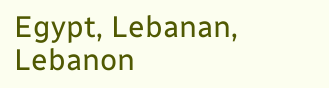Egypt, Lebanan, Lebanon